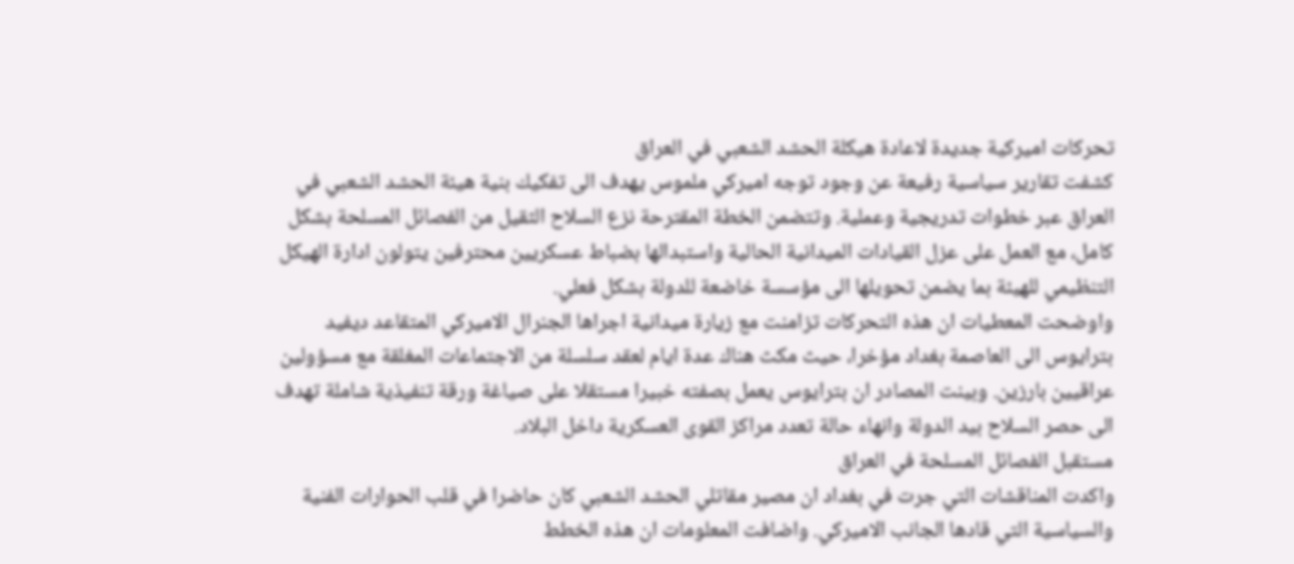تحركات اميركية جديدة لاعادة هيكلة الحشد الشعبي في العراق
كشفت تقارير سياسية رفيعة عن وجود توجه اميركي ملموس يهدف الى تفكيك بنية هيئة الحشد الشعبي في العراق عبر خطوات تدريجية وعملية. وتتضمن الخطة المقترحة نزع السلاح الثقيل من الفصائل المسلحة بشكل كامل، مع العمل على عزل القيادات الميدانية الحالية واستبدالها بضباط عسكريين محترفين يتولون ادارة الهيكل التنظيمي للهيئة بما يضمن تحويلها الى مؤسسة خاضعة للدولة بشكل فعلي.
واوضحت المعطيات ان هذه التحركات تزامنت مع زيارة ميدانية اجراها الجنرال الاميركي المتقاعد ديفيد بترايوس الى العاصمة بغداد مؤخرا، حيث مكث هناك عدة ايام لعقد سلسلة من الاجتماعات المغلقة مع مسؤولين عراقيين بارزين. وبينت المصادر ان بترايوس يعمل بصفته خبيرا مستقلا على صياغة ورقة تنفيذية شاملة تهدف الى حصر السلاح بيد الدولة وانهاء حالة تعدد مراكز القوى العسكرية داخل البلاد.
مستقبل الفصائل المسلحة في العراق
واكدت المناقشات التي جرت في بغداد ان مصير مقاتلي الحشد الشعبي كان حاضرا في قلب الحوارات الفنية والسياسية التي قادها الجانب الاميركي. واضافت المعلومات ان هذه الخطط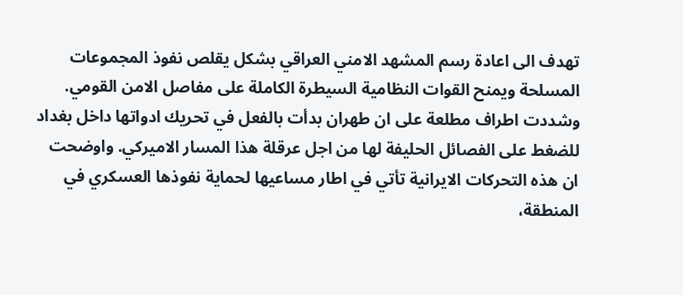تهدف الى اعادة رسم المشهد الامني العراقي بشكل يقلص نفوذ المجموعات المسلحة ويمنح القوات النظامية السيطرة الكاملة على مفاصل الامن القومي.
وشددت اطراف مطلعة على ان طهران بدأت بالفعل في تحريك ادواتها داخل بغداد للضغط على الفصائل الحليفة لها من اجل عرقلة هذا المسار الاميركي. واوضحت ان هذه التحركات الايرانية تأتي في اطار مساعيها لحماية نفوذها العسكري في المنطقة،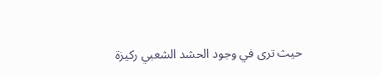حيث ترى في وجود الحشد الشعبي ركيزة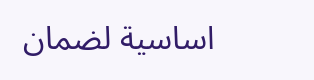اساسية لضمان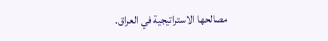مصالحها الاستراتيجية في العراق.